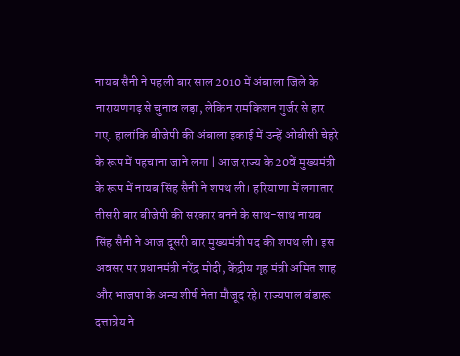नायब सैनी ने पहली बार साल 2010 में अंबाला जिले के नारायणगढ़ से चुनाव लड़ा, लेकिन रामकिशन गुर्जर से हार गए. हालांकि बीजेपी की अंबाला इकाई में उन्हें ओबीसी चेहरे के रूप में पहचाना जाने लगा | आज राज्य के 20वें मुख्यमंत्री के रूप में नायब सिंह सैनी ने शपथ ली। हरियाणा में लगातार तीसरी बार बीजेपी की सरकार बनने के साथ-साथ नायब सिंह सैनी ने आज दूसरी बार मुख्यमंत्री पद की शपथ ली। इस अवसर पर प्रधानमंत्री नरेंद्र मोदी, केंद्रीय गृह मंत्री अमित शाह और भाजपा के अन्य शीर्ष नेता मौजूद रहे। राज्यपाल बंडारू दत्तात्रेय ने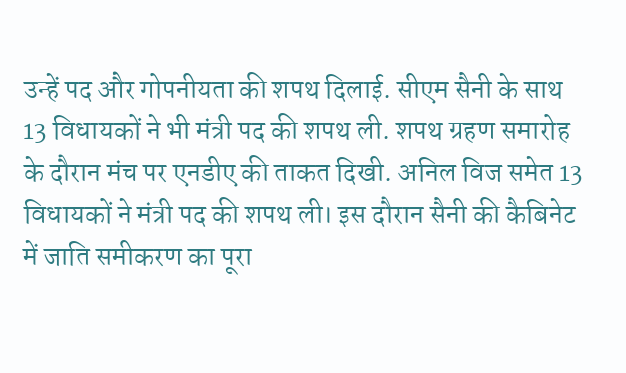उन्हें पद और गोपनीयता की शपथ दिलाई. सीएम सैनी के साथ 13 विधायकों ने भी मंत्री पद की शपथ ली. शपथ ग्रहण समारोह के दौरान मंच पर एनडीए की ताकत दिखी. अनिल विज समेत 13 विधायकों ने मंत्री पद की शपथ ली। इस दौरान सैनी की कैबिनेट में जाति समीकरण का पूरा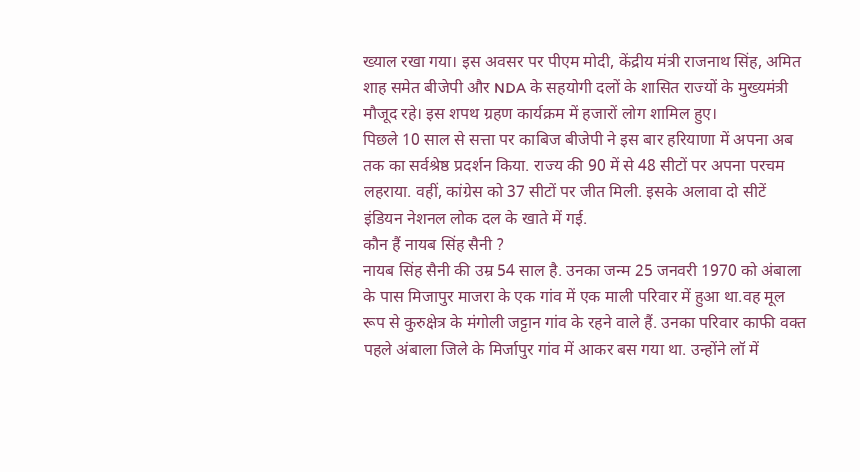ख्याल रखा गया। इस अवसर पर पीएम मोदी, केंद्रीय मंत्री राजनाथ सिंह, अमित शाह समेत बीजेपी और NDA के सहयोगी दलों के शासित राज्यों के मुख्यमंत्री मौजूद रहे। इस शपथ ग्रहण कार्यक्रम में हजारों लोग शामिल हुए।
पिछले 10 साल से सत्ता पर काबिज बीजेपी ने इस बार हरियाणा में अपना अब तक का सर्वश्रेष्ठ प्रदर्शन किया. राज्य की 90 में से 48 सीटों पर अपना परचम लहराया. वहीं, कांग्रेस को 37 सीटों पर जीत मिली. इसके अलावा दो सीटें इंडियन नेशनल लोक दल के खाते में गई.
कौन हैं नायब सिंह सैनी ?
नायब सिंह सैनी की उम्र 54 साल है. उनका जन्म 25 जनवरी 1970 को अंबाला के पास मिजापुर माजरा के एक गांव में एक माली परिवार में हुआ था.वह मूल रूप से कुरुक्षेत्र के मंगोली जट्टान गांव के रहने वाले हैं. उनका परिवार काफी वक्त पहले अंबाला जिले के मिर्जापुर गांव में आकर बस गया था. उन्होंने लॉ में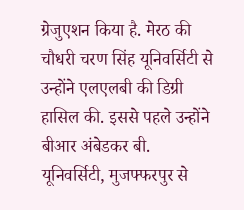ग्रेजुएशन किया है. मेरठ की चौधरी चरण सिंह यूनिवर्सिटी से उन्होंने एलएलबी की डिग्री हासिल की. इससे पहले उन्होंने बीआर अंबेडकर बी. यूनिवर्सिटी, मुजफ्फरपुर से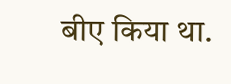बीए किया था.